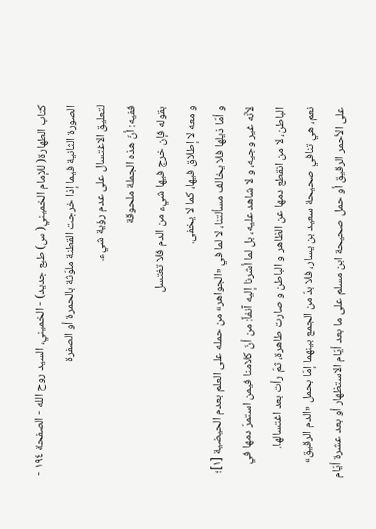كتاب الطهارة( للإمام الخميني( س) طبع جديد) - الخميني، السيد روح الله - الصفحة ١٩٤ - الصورة الثانية فيما إذا خرجت القطنة ملوّثة بالحمرة أو الصفرة
لتعليق الاغتسال على عدم رؤية شيء.
ففيه: أنّ هذه الجملة ملحوقة
بقوله فإن خرج فيها شيء من الدم فلا تغتسل
و معه لا إطلاق فيها، كما لا يخفى.
و أمّا ذيلها فلا يخالف مسألتنا، لا لما في «الجواهر» من حمله على العلم بعدم الحيضية [١]؛ لأنّه غير وجيه، و لا شاهد عليه، بل لما أشرنا إليه آنفاً: من أنّ كلامنا فيمن استمرّ دمها في الباطن، لا من انقطع دمها عن الظاهر و الباطن و صارت طاهرة، ثمّ رأت بعد اغتسالها.
نعم، هي تنافي صحيحة سعيد بن يسار، فلا بدّ من الجمع بينهما إمّا بحمل «الدم الرقيق» على الأحمر الرقيق أو حمل صحيحة ابن مسلم على ما بعد أيّام الاستظهار أو بعد عشرة أيّام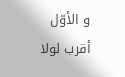و الأوّل أقرب لولا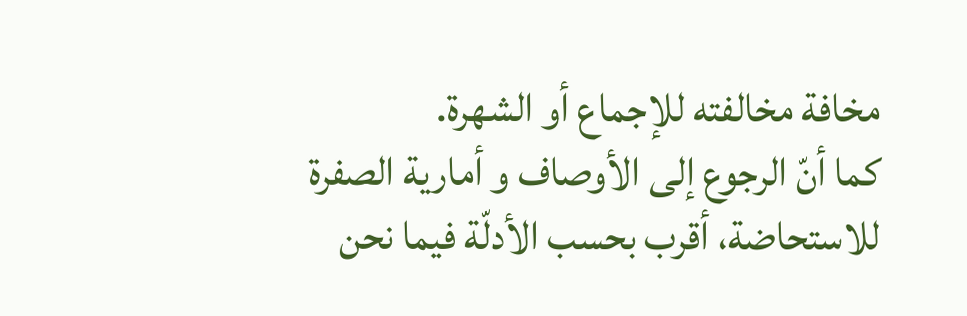مخافة مخالفته للإجماع أو الشهرة.
كما أنّ الرجوع إلى الأوصاف و أمارية الصفرة للاستحاضة، أقرب بحسب الأدلّة فيما نحن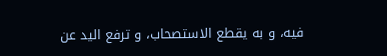فيه، و به يقطع الاستصحاب، و ترفع اليد عن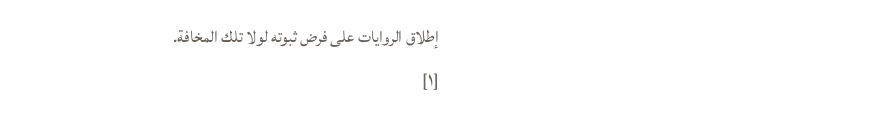إطلاق الروايات على فرض ثبوته لولا تلك المخافة.
[١]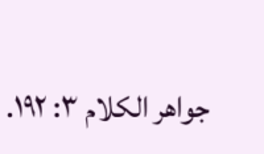جواهر الكلام ٣: ١٩٢.